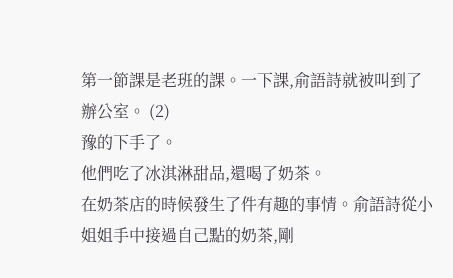第一節課是老班的課。一下課,俞語詩就被叫到了辦公室。 (2)
豫的下手了。
他們吃了冰淇淋甜品,還喝了奶茶。
在奶茶店的時候發生了件有趣的事情。俞語詩從小姐姐手中接過自己點的奶茶,剛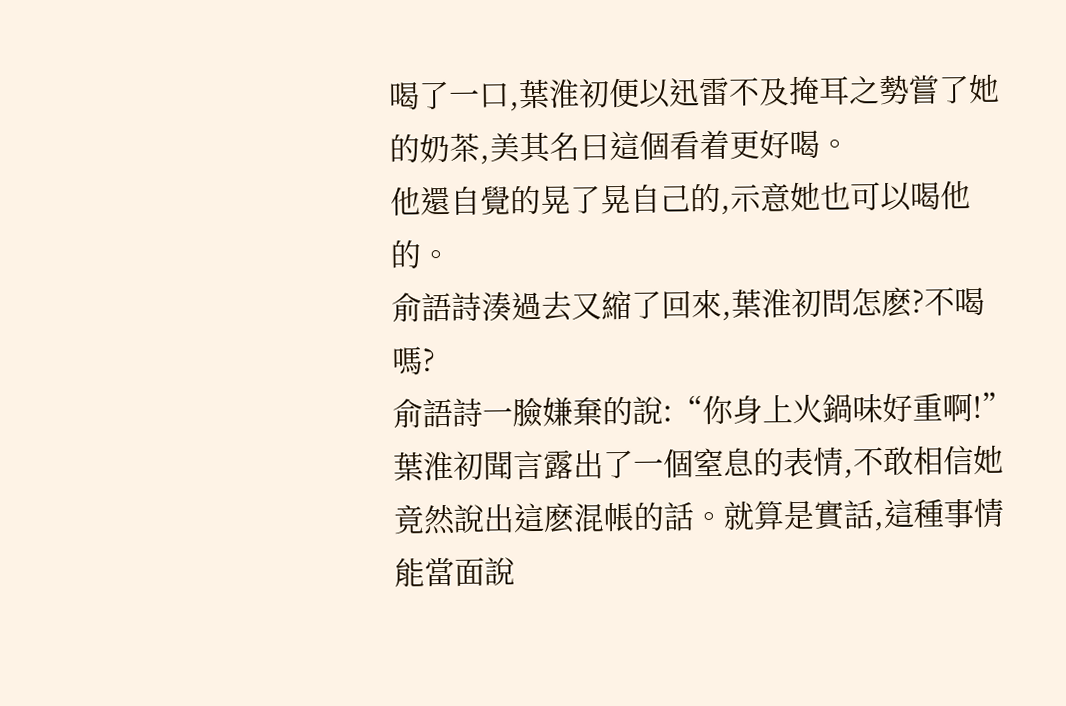喝了一口,葉淮初便以迅雷不及掩耳之勢嘗了她的奶茶,美其名曰這個看着更好喝。
他還自覺的晃了晃自己的,示意她也可以喝他的。
俞語詩湊過去又縮了回來,葉淮初問怎麽?不喝嗎?
俞語詩一臉嫌棄的說:“你身上火鍋味好重啊!”
葉淮初聞言露出了一個窒息的表情,不敢相信她竟然說出這麽混帳的話。就算是實話,這種事情能當面說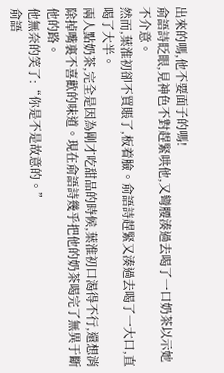出來的嗎,他不要面子的嗎!
俞語詩眨眼,見神色不對趕緊哄他,又彎腰湊過去喝了一口奶茶以示她不介意。
然而,葉淮初卻不買賬了,板着臉。俞語詩趕緊又湊過去喝了一大口,直喝了大半。
兩人點奶茶,完全是因為剛才吃甜品的時候,葉淮初口渴得不行,還想消除掉嘴裏不喜歡的味道。現在俞語詩幾乎把他的奶茶喝完了無異于斷他的路。
他無奈的笑了:“你是不是故意的。”
俞語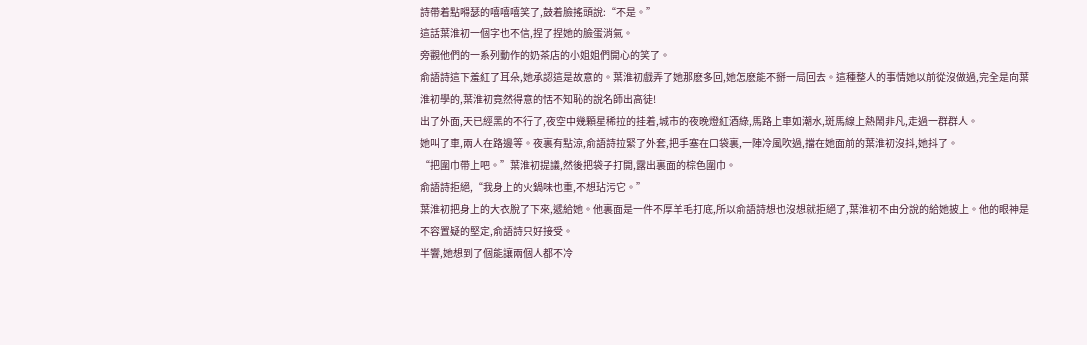詩帶着點嘚瑟的嘻嘻嘻笑了,鼓着臉搖頭說:“不是。”
這話葉淮初一個字也不信,捏了捏她的臉蛋消氣。
旁觀他們的一系列動作的奶茶店的小姐姐們開心的笑了。
俞語詩這下羞紅了耳朵,她承認這是故意的。葉淮初戲弄了她那麽多回,她怎麽能不掰一局回去。這種整人的事情她以前從沒做過,完全是向葉淮初學的,葉淮初竟然得意的恬不知恥的說名師出高徒!
出了外面,天已經黑的不行了,夜空中幾顆星稀拉的挂着,城市的夜晚燈紅酒綠,馬路上車如潮水,斑馬線上熱鬧非凡,走過一群群人。
她叫了車,兩人在路邊等。夜裏有點涼,俞語詩拉緊了外套,把手塞在口袋裏,一陣冷風吹過,擋在她面前的葉淮初沒抖,她抖了。
“把圍巾帶上吧。”葉淮初提議,然後把袋子打開,露出裏面的棕色圍巾。
俞語詩拒絕,“我身上的火鍋味也重,不想玷污它。”
葉淮初把身上的大衣脫了下來,遞給她。他裏面是一件不厚羊毛打底,所以俞語詩想也沒想就拒絕了,葉淮初不由分說的給她披上。他的眼神是不容置疑的堅定,俞語詩只好接受。
半響,她想到了個能讓兩個人都不冷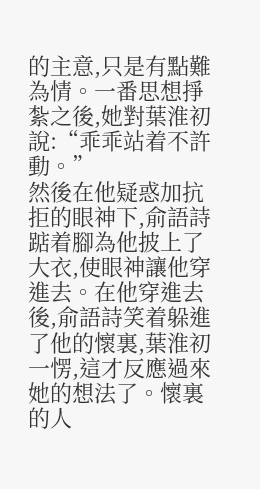的主意,只是有點難為情。一番思想掙紮之後,她對葉淮初說:“乖乖站着不許動。”
然後在他疑惑加抗拒的眼神下,俞語詩踮着腳為他披上了大衣,使眼神讓他穿進去。在他穿進去後,俞語詩笑着躲進了他的懷裏,葉淮初一愣,這才反應過來她的想法了。懷裏的人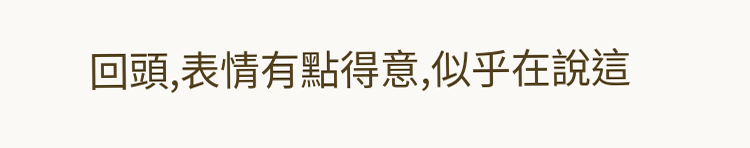回頭,表情有點得意,似乎在說這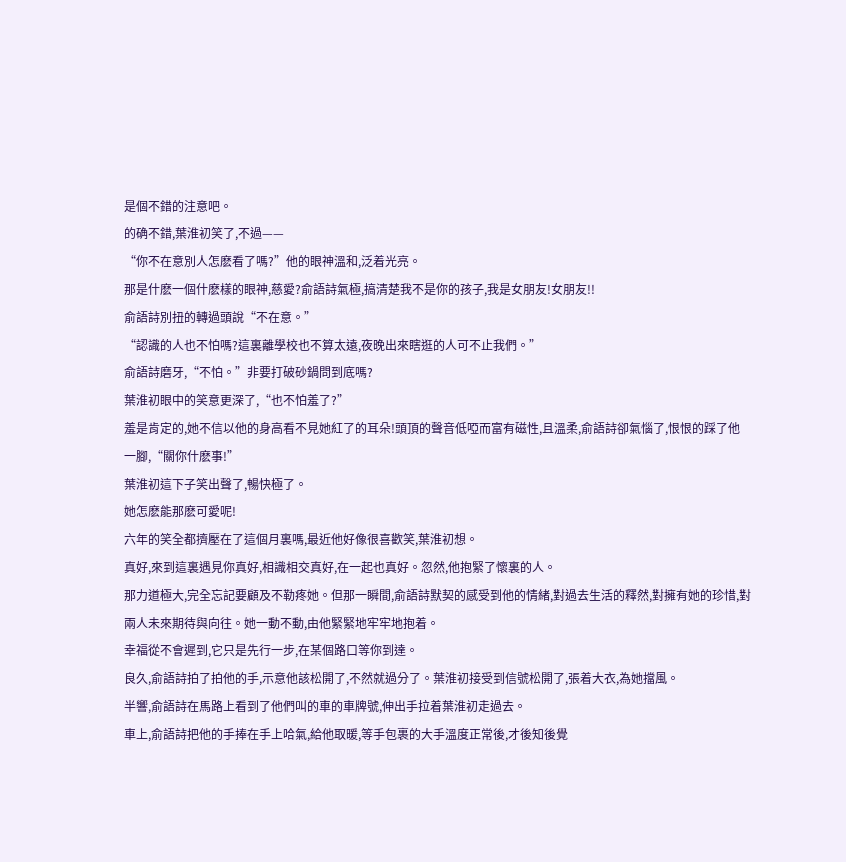是個不錯的注意吧。
的确不錯,葉淮初笑了,不過——
“你不在意別人怎麽看了嗎?”他的眼神溫和,泛着光亮。
那是什麽一個什麽樣的眼神,慈愛?俞語詩氣極,搞清楚我不是你的孩子,我是女朋友!女朋友!!
俞語詩別扭的轉過頭說“不在意。”
“認識的人也不怕嗎?這裏離學校也不算太遠,夜晚出來瞎逛的人可不止我們。”
俞語詩磨牙,“不怕。”非要打破砂鍋問到底嗎?
葉淮初眼中的笑意更深了,“也不怕羞了?”
羞是肯定的,她不信以他的身高看不見她紅了的耳朵!頭頂的聲音低啞而富有磁性,且溫柔,俞語詩卻氣惱了,恨恨的踩了他一腳,“關你什麽事!”
葉淮初這下子笑出聲了,暢快極了。
她怎麽能那麽可愛呢!
六年的笑全都擠壓在了這個月裏嗎,最近他好像很喜歡笑,葉淮初想。
真好,來到這裏遇見你真好,相識相交真好,在一起也真好。忽然,他抱緊了懷裏的人。
那力道極大,完全忘記要顧及不勒疼她。但那一瞬間,俞語詩默契的感受到他的情緒,對過去生活的釋然,對擁有她的珍惜,對兩人未來期待與向往。她一動不動,由他緊緊地牢牢地抱着。
幸福從不會遲到,它只是先行一步,在某個路口等你到達。
良久,俞語詩拍了拍他的手,示意他該松開了,不然就過分了。葉淮初接受到信號松開了,張着大衣,為她擋風。
半響,俞語詩在馬路上看到了他們叫的車的車牌號,伸出手拉着葉淮初走過去。
車上,俞語詩把他的手捧在手上哈氣,給他取暖,等手包裹的大手溫度正常後,才後知後覺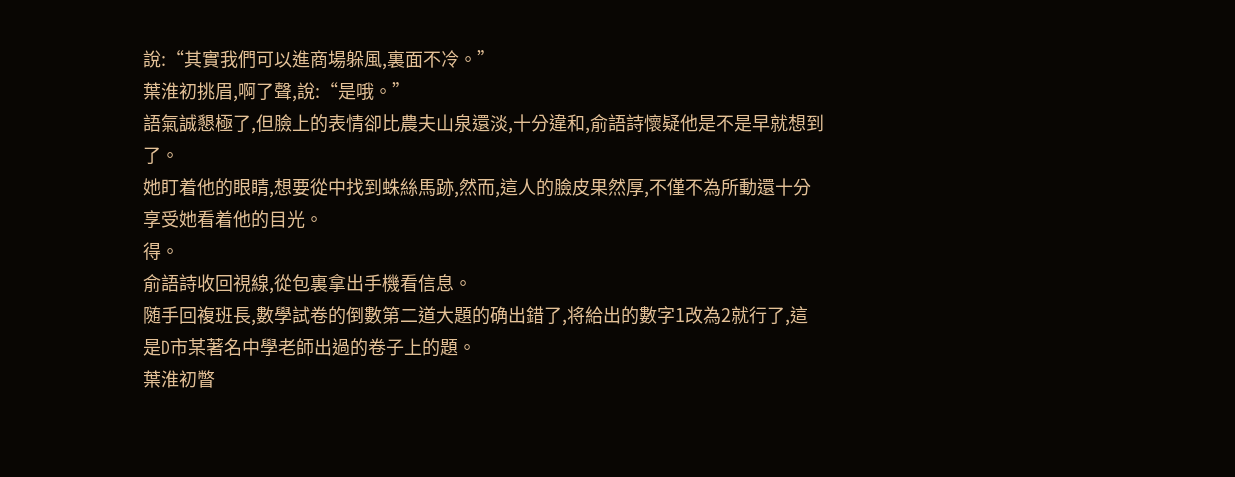說:“其實我們可以進商場躲風,裏面不冷。”
葉淮初挑眉,啊了聲,說:“是哦。”
語氣誠懇極了,但臉上的表情卻比農夫山泉還淡,十分違和,俞語詩懷疑他是不是早就想到了。
她盯着他的眼睛,想要從中找到蛛絲馬跡,然而,這人的臉皮果然厚,不僅不為所動還十分享受她看着他的目光。
得。
俞語詩收回視線,從包裏拿出手機看信息。
随手回複班長,數學試卷的倒數第二道大題的确出錯了,将給出的數字1改為2就行了,這是D市某著名中學老師出過的卷子上的題。
葉淮初瞥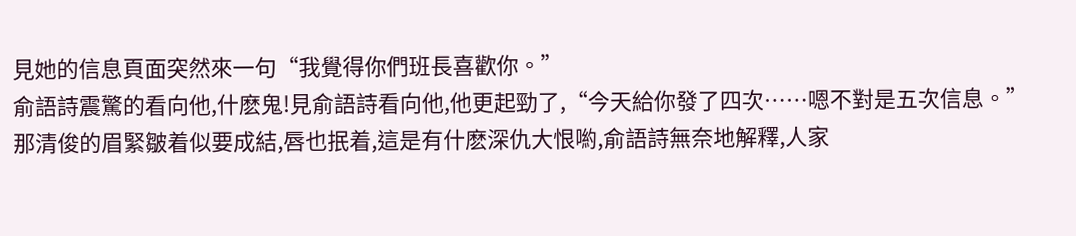見她的信息頁面突然來一句“我覺得你們班長喜歡你。”
俞語詩震驚的看向他,什麽鬼!見俞語詩看向他,他更起勁了,“今天給你發了四次……嗯不對是五次信息。”
那清俊的眉緊皺着似要成結,唇也抿着,這是有什麽深仇大恨喲,俞語詩無奈地解釋,人家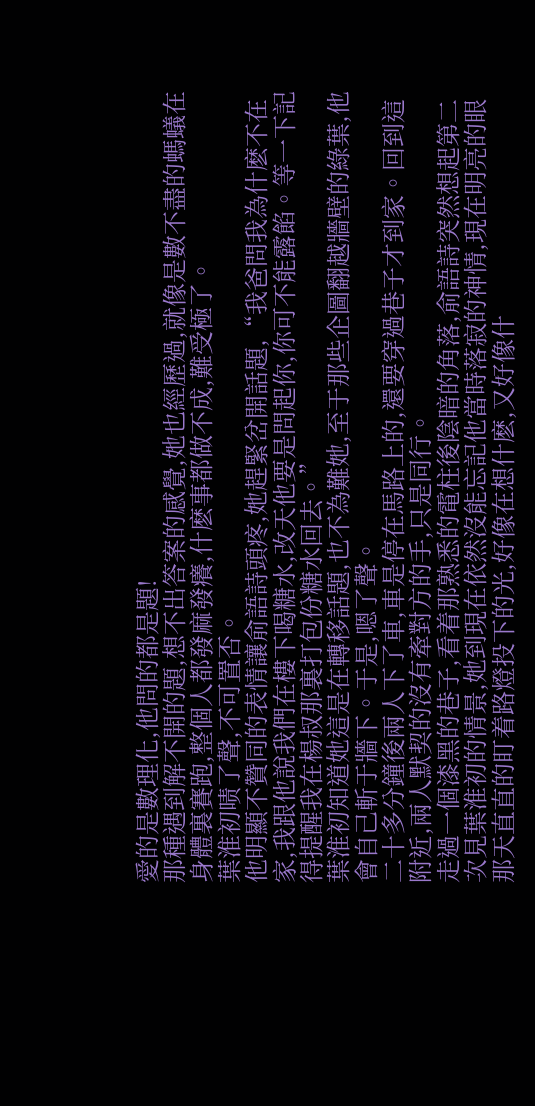愛的是數理化,他問的都是題!
那種遇到解不開的題,想不出答案的感覺,她也經歷過,就像是數不盡的螞蟻在身體裏賽跑,整個人都發麻發癢,什麽事都做不成,難受極了。
葉淮初啧了聲,不可置否。
他明顯不贊同的表情讓俞語詩頭疼,她趕緊岔開話題,“我爸問我為什麽不在家,我跟他說我們在樓下喝糖水,改天他要是問起你,你可不能露餡。等一下記得提醒我在楊叔那裏打包份糖水回去。”
葉淮初知道她這是在轉移話題,也不為難她,至于那些企圖翻越牆壁的綠葉,他會自己斬于牆下。于是,嗯了聲。
二十多分鐘後兩人下了車,車是停在馬路上的,還要穿過巷子才到家。回到這附近,兩人默契的沒有牽對方的手,只是同行。
走過一個漆黑的巷子,看着那熟悉的電柱後陰暗的角落,俞語詩突然想起第二次見葉淮初的情景,她到現在依然沒能忘記他當時落寂的神情,現在明亮的眼那天直直的盯着路燈投下的光,好像在想什麽,又好像什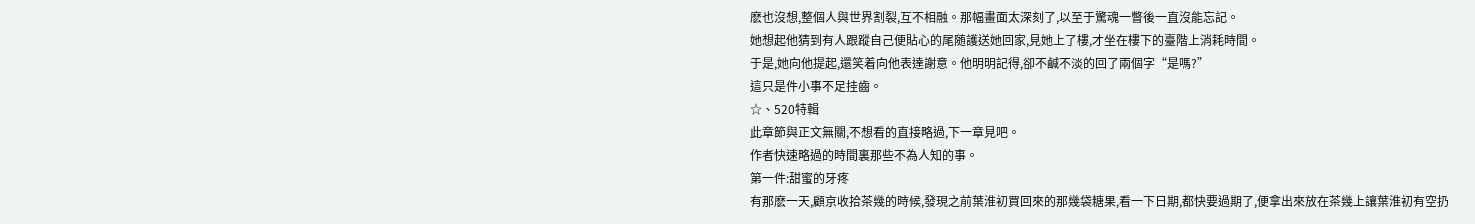麽也沒想,整個人與世界割裂,互不相融。那幅畫面太深刻了,以至于驚魂一瞥後一直沒能忘記。
她想起他猜到有人跟蹤自己便貼心的尾随護送她回家,見她上了樓,才坐在樓下的臺階上消耗時間。
于是,她向他提起,還笑着向他表達謝意。他明明記得,卻不鹹不淡的回了兩個字“是嗎?”
這只是件小事不足挂齒。
☆、520特輯
此章節與正文無關,不想看的直接略過,下一章見吧。
作者快速略過的時間裏那些不為人知的事。
第一件:甜蜜的牙疼
有那麽一天,顧京收拾茶幾的時候,發現之前葉淮初買回來的那幾袋糖果,看一下日期,都快要過期了,便拿出來放在茶幾上讓葉淮初有空扔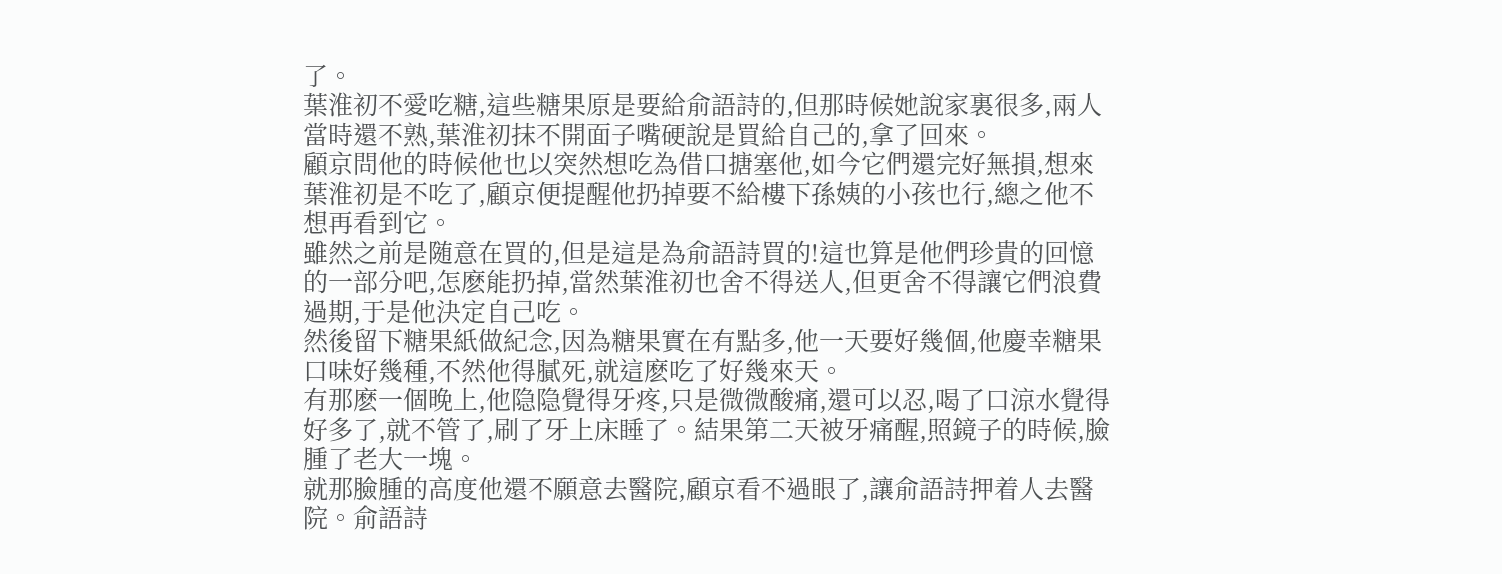了。
葉淮初不愛吃糖,這些糖果原是要給俞語詩的,但那時候她說家裏很多,兩人當時還不熟,葉淮初抹不開面子嘴硬說是買給自己的,拿了回來。
顧京問他的時候他也以突然想吃為借口搪塞他,如今它們還完好無損,想來葉淮初是不吃了,顧京便提醒他扔掉要不給樓下孫姨的小孩也行,總之他不想再看到它。
雖然之前是随意在買的,但是這是為俞語詩買的!這也算是他們珍貴的回憶的一部分吧,怎麽能扔掉,當然葉淮初也舍不得送人,但更舍不得讓它們浪費過期,于是他決定自己吃。
然後留下糖果紙做紀念,因為糖果實在有點多,他一天要好幾個,他慶幸糖果口味好幾種,不然他得膩死,就這麽吃了好幾來天。
有那麽一個晚上,他隐隐覺得牙疼,只是微微酸痛,還可以忍,喝了口涼水覺得好多了,就不管了,刷了牙上床睡了。結果第二天被牙痛醒,照鏡子的時候,臉腫了老大一塊。
就那臉腫的高度他還不願意去醫院,顧京看不過眼了,讓俞語詩押着人去醫院。俞語詩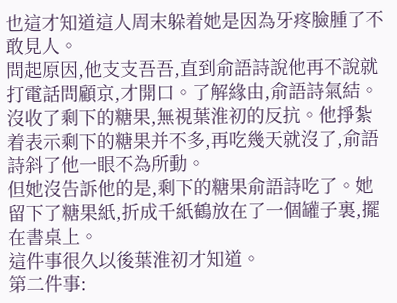也這才知道這人周末躲着她是因為牙疼臉腫了不敢見人。
問起原因,他支支吾吾,直到俞語詩說他再不說就打電話問顧京,才開口。了解緣由,俞語詩氣結。沒收了剩下的糖果,無視葉淮初的反抗。他掙紮着表示剩下的糖果并不多,再吃幾天就沒了,俞語詩斜了他一眼不為所動。
但她沒告訴他的是,剩下的糖果俞語詩吃了。她留下了糖果紙,折成千紙鶴放在了一個罐子裏,擺在書桌上。
這件事很久以後葉淮初才知道。
第二件事: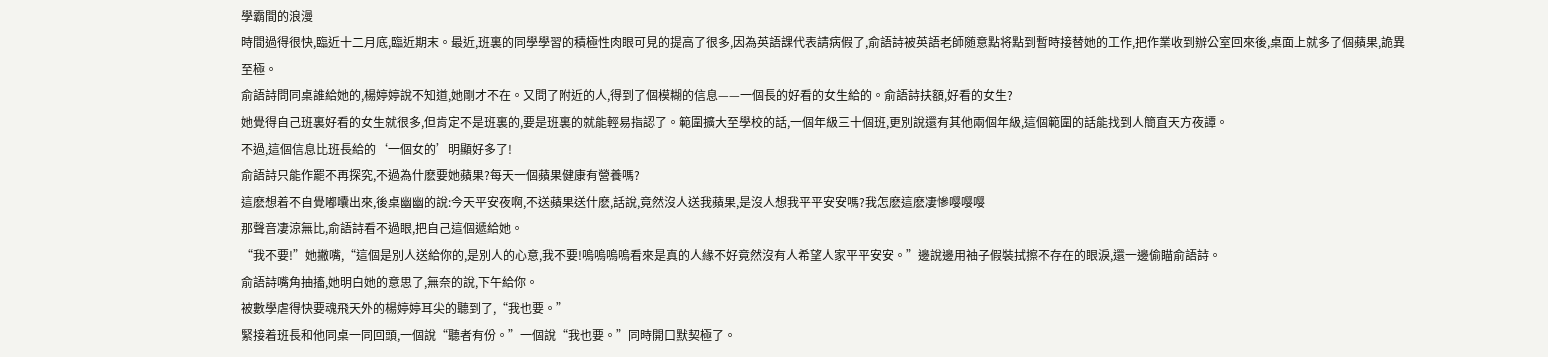學霸間的浪漫
時間過得很快,臨近十二月底,臨近期末。最近,班裏的同學學習的積極性肉眼可見的提高了很多,因為英語課代表請病假了,俞語詩被英語老師随意點将點到暫時接替她的工作,把作業收到辦公室回來後,桌面上就多了個蘋果,詭異至極。
俞語詩問同桌誰給她的,楊婷婷說不知道,她剛才不在。又問了附近的人,得到了個模糊的信息——一個長的好看的女生給的。俞語詩扶額,好看的女生?
她覺得自己班裏好看的女生就很多,但肯定不是班裏的,要是班裏的就能輕易指認了。範圍擴大至學校的話,一個年級三十個班,更別說還有其他兩個年級,這個範圍的話能找到人簡直天方夜譚。
不過,這個信息比班長給的‘一個女的’明顯好多了!
俞語詩只能作罷不再探究,不過為什麽要她蘋果?每天一個蘋果健康有營養嗎?
這麽想着不自覺嘟囔出來,後桌幽幽的說:今天平安夜啊,不送蘋果送什麽,話說,竟然沒人送我蘋果,是沒人想我平平安安嗎?我怎麽這麽凄慘嘤嘤嘤
那聲音凄涼無比,俞語詩看不過眼,把自己這個遞給她。
“我不要!”她撇嘴,“這個是別人送給你的,是別人的心意,我不要!嗚嗚嗚嗚看來是真的人緣不好竟然沒有人希望人家平平安安。”邊說邊用袖子假裝拭擦不存在的眼淚,還一邊偷瞄俞語詩。
俞語詩嘴角抽搐,她明白她的意思了,無奈的說,下午給你。
被數學虐得快要魂飛天外的楊婷婷耳尖的聽到了,“我也要。”
緊接着班長和他同桌一同回頭,一個說“聽者有份。”一個說“我也要。”同時開口默契極了。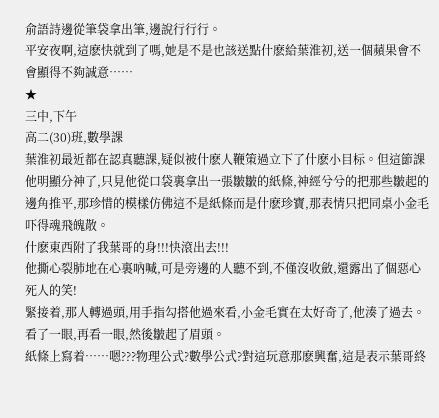俞語詩邊從筆袋拿出筆,邊說行行行。
平安夜啊,這麽快就到了嗎,她是不是也該送點什麽給葉淮初,送一個蘋果會不會顯得不夠誠意……
★
三中,下午
高二(30)班,數學課
葉淮初最近都在認真聽課,疑似被什麽人鞭策過立下了什麽小目标。但這節課他明顯分神了,只見他從口袋裏拿出一張皺皺的紙條,神經兮兮的把那些皺起的邊角推平,那珍惜的模樣仿佛這不是紙條而是什麽珍寶,那表情只把同桌小金毛吓得魂飛魄散。
什麽東西附了我葉哥的身!!!快滾出去!!!
他撕心裂肺地在心裏吶喊,可是旁邊的人聽不到,不僅沒收斂,還露出了個惡心死人的笑!
緊接着,那人轉過頭,用手指勾搭他過來看,小金毛實在太好奇了,他湊了過去。看了一眼,再看一眼,然後皺起了眉頭。
紙條上寫着……嗯???物理公式?數學公式?對這玩意那麽興奮,這是表示葉哥終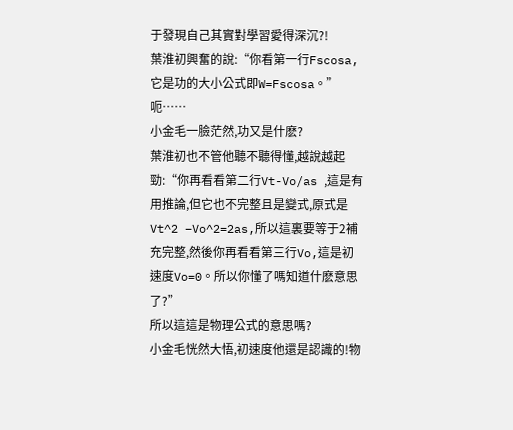于發現自己其實對學習愛得深沉?!
葉淮初興奮的說:“你看第一行Fscosa,它是功的大小公式即W=Fscosa。”
呃……
小金毛一臉茫然,功又是什麽?
葉淮初也不管他聽不聽得懂,越說越起勁:“你再看看第二行Vt-Vo/as ,這是有用推論,但它也不完整且是變式,原式是Vt^2 –Vo^2=2as,所以這裏要等于2補充完整,然後你再看看第三行Vo,這是初速度Vo=0。所以你懂了嗎知道什麽意思了?”
所以這這是物理公式的意思嗎?
小金毛恍然大悟,初速度他還是認識的!物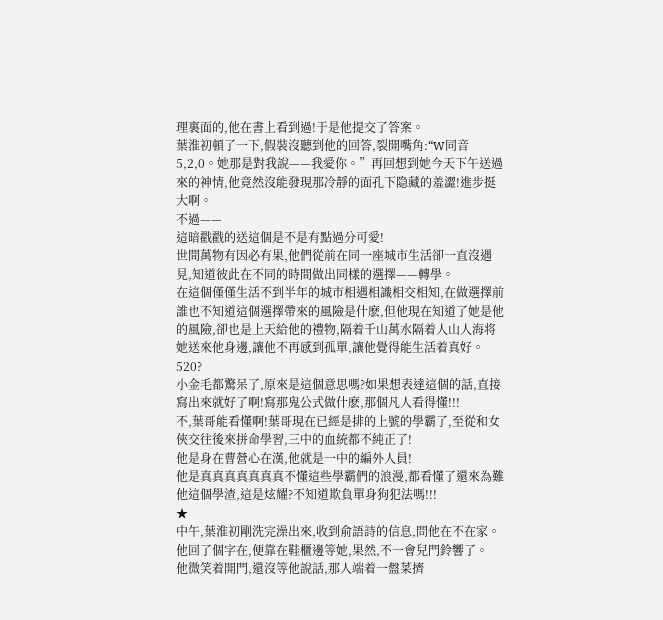理裏面的,他在書上看到過!于是他提交了答案。
葉淮初頓了一下,假裝沒聽到他的回答,裂開嘴角:“W同音5,2,0。她那是對我說——我愛你。”再回想到她今天下午送過來的神情,他竟然沒能發現那冷靜的面孔下隐藏的羞澀!進步挺大啊。
不過——
這暗戳戳的送這個是不是有點過分可愛!
世間萬物有因必有果,他們從前在同一座城市生活卻一直沒遇見,知道彼此在不同的時間做出同樣的選擇——轉學。
在這個僅僅生活不到半年的城市相遇相識相交相知,在做選擇前誰也不知道這個選擇帶來的風險是什麽,但他現在知道了她是他的風險,卻也是上天給他的禮物,隔着千山萬水隔着人山人海将她送來他身邊,讓他不再感到孤單,讓他覺得能生活着真好。
520?
小金毛都驚呆了,原來是這個意思嗎?如果想表達這個的話,直接寫出來就好了啊!寫那鬼公式做什麽,那個凡人看得懂!!!
不,葉哥能看懂啊!葉哥現在已經是排的上號的學霸了,至從和女俠交往後來拼命學習,三中的血統都不純正了!
他是身在曹營心在漢,他就是一中的編外人員!
他是真真真真真真真不懂這些學霸們的浪漫,都看懂了還來為難他這個學渣,這是炫耀?不知道欺負單身狗犯法嗎!!!
★
中午,葉淮初剛洗完澡出來,收到俞語詩的信息,問他在不在家。他回了個字在,便靠在鞋櫃邊等她,果然,不一會兒門鈴響了。
他微笑着開門,還沒等他說話,那人端着一盤菜擠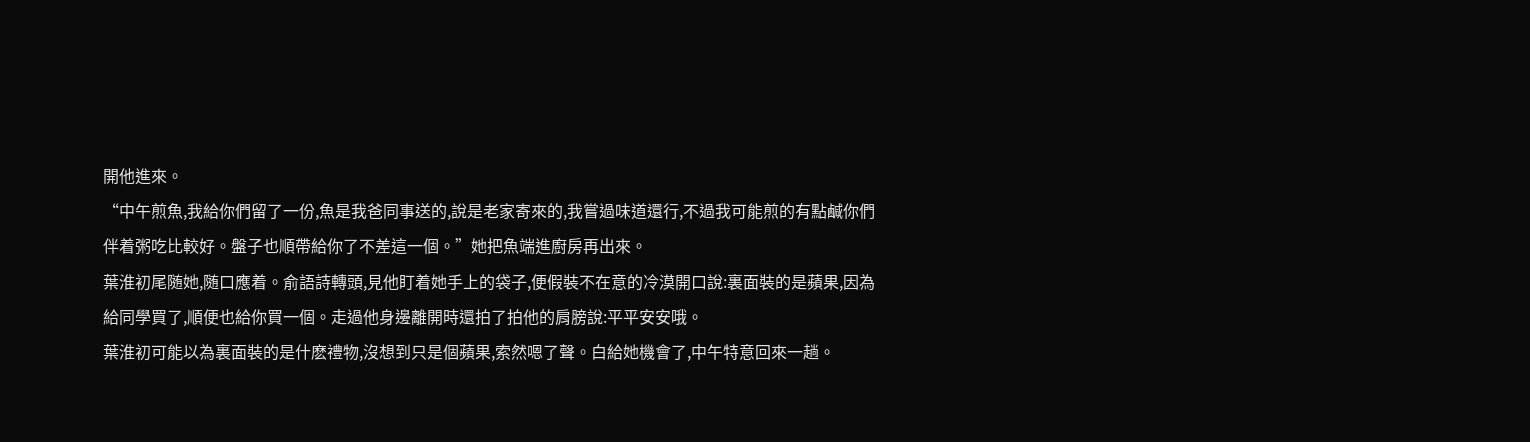開他進來。
“中午煎魚,我給你們留了一份,魚是我爸同事送的,說是老家寄來的,我嘗過味道還行,不過我可能煎的有點鹹你們伴着粥吃比較好。盤子也順帶給你了不差這一個。”她把魚端進廚房再出來。
葉淮初尾随她,随口應着。俞語詩轉頭,見他盯着她手上的袋子,便假裝不在意的冷漠開口說:裏面裝的是蘋果,因為給同學買了,順便也給你買一個。走過他身邊離開時還拍了拍他的肩膀說:平平安安哦。
葉淮初可能以為裏面裝的是什麽禮物,沒想到只是個蘋果,索然嗯了聲。白給她機會了,中午特意回來一趟。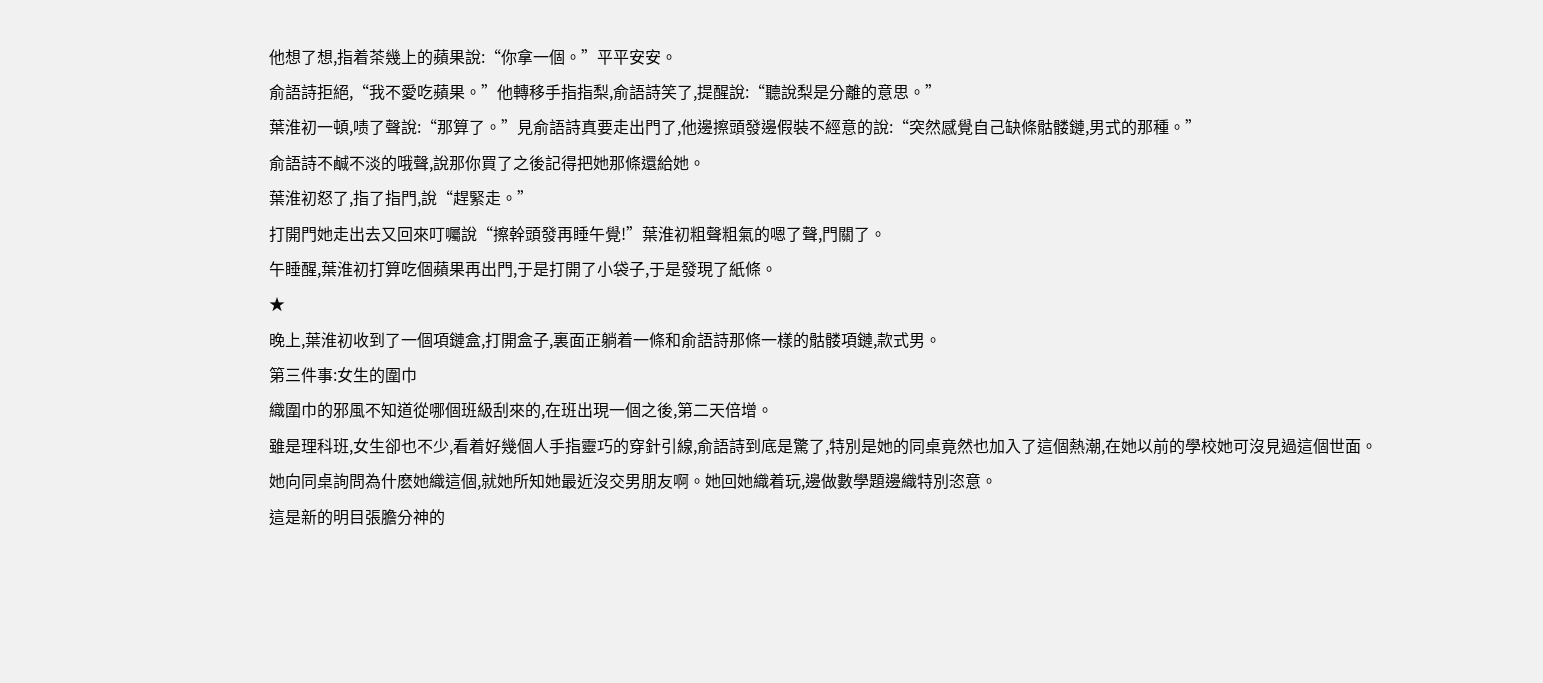他想了想,指着茶幾上的蘋果說:“你拿一個。”平平安安。
俞語詩拒絕,“我不愛吃蘋果。”他轉移手指指梨,俞語詩笑了,提醒說:“聽說梨是分離的意思。”
葉淮初一頓,啧了聲說:“那算了。”見俞語詩真要走出門了,他邊擦頭發邊假裝不經意的說:“突然感覺自己缺條骷髅鏈,男式的那種。”
俞語詩不鹹不淡的哦聲,說那你買了之後記得把她那條還給她。
葉淮初怒了,指了指門,說“趕緊走。”
打開門她走出去又回來叮囑說“擦幹頭發再睡午覺!”葉淮初粗聲粗氣的嗯了聲,門關了。
午睡醒,葉淮初打算吃個蘋果再出門,于是打開了小袋子,于是發現了紙條。
★
晚上,葉淮初收到了一個項鏈盒,打開盒子,裏面正躺着一條和俞語詩那條一樣的骷髅項鏈,款式男。
第三件事:女生的圍巾
織圍巾的邪風不知道從哪個班級刮來的,在班出現一個之後,第二天倍增。
雖是理科班,女生卻也不少,看着好幾個人手指靈巧的穿針引線,俞語詩到底是驚了,特別是她的同桌竟然也加入了這個熱潮,在她以前的學校她可沒見過這個世面。
她向同桌詢問為什麽她織這個,就她所知她最近沒交男朋友啊。她回她織着玩,邊做數學題邊織特別恣意。
這是新的明目張膽分神的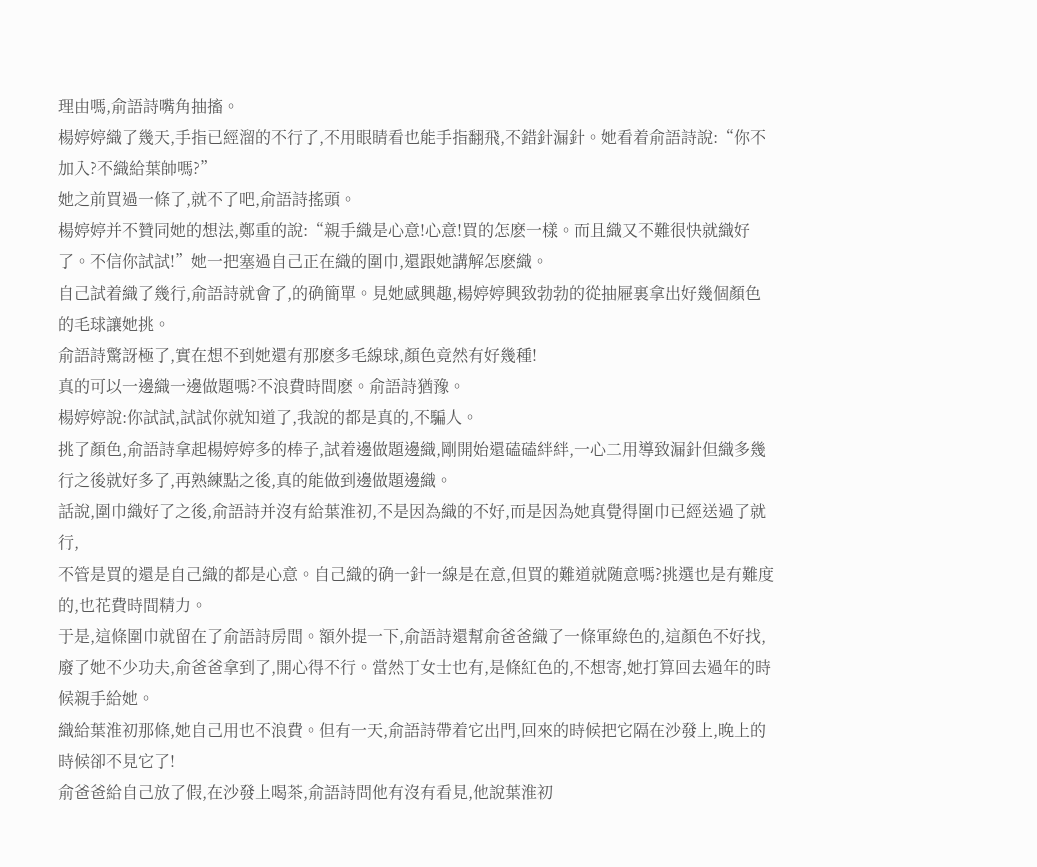理由嗎,俞語詩嘴角抽搐。
楊婷婷織了幾天,手指已經溜的不行了,不用眼睛看也能手指翻飛,不錯針漏針。她看着俞語詩說:“你不加入?不織給葉帥嗎?”
她之前買過一條了,就不了吧,俞語詩搖頭。
楊婷婷并不贊同她的想法,鄭重的說:“親手織是心意!心意!買的怎麽一樣。而且織又不難很快就織好了。不信你試試!”她一把塞過自己正在織的圍巾,還跟她講解怎麽織。
自己試着織了幾行,俞語詩就會了,的确簡單。見她感興趣,楊婷婷興致勃勃的從抽屜裏拿出好幾個顏色的毛球讓她挑。
俞語詩驚訝極了,實在想不到她還有那麽多毛線球,顏色竟然有好幾種!
真的可以一邊織一邊做題嗎?不浪費時間麽。俞語詩猶豫。
楊婷婷說:你試試,試試你就知道了,我說的都是真的,不騙人。
挑了顏色,俞語詩拿起楊婷婷多的棒子,試着邊做題邊織,剛開始還磕磕絆絆,一心二用導致漏針但織多幾行之後就好多了,再熟練點之後,真的能做到邊做題邊織。
話說,圍巾織好了之後,俞語詩并沒有給葉淮初,不是因為織的不好,而是因為她真覺得圍巾已經送過了就行,
不管是買的還是自己織的都是心意。自己織的确一針一線是在意,但買的難道就随意嗎?挑選也是有難度的,也花費時間精力。
于是,這條圍巾就留在了俞語詩房間。額外提一下,俞語詩還幫俞爸爸織了一條軍綠色的,這顏色不好找,廢了她不少功夫,俞爸爸拿到了,開心得不行。當然丁女士也有,是條紅色的,不想寄,她打算回去過年的時候親手給她。
織給葉淮初那條,她自己用也不浪費。但有一天,俞語詩帶着它出門,回來的時候把它隔在沙發上,晚上的時候卻不見它了!
俞爸爸給自己放了假,在沙發上喝茶,俞語詩問他有沒有看見,他說葉淮初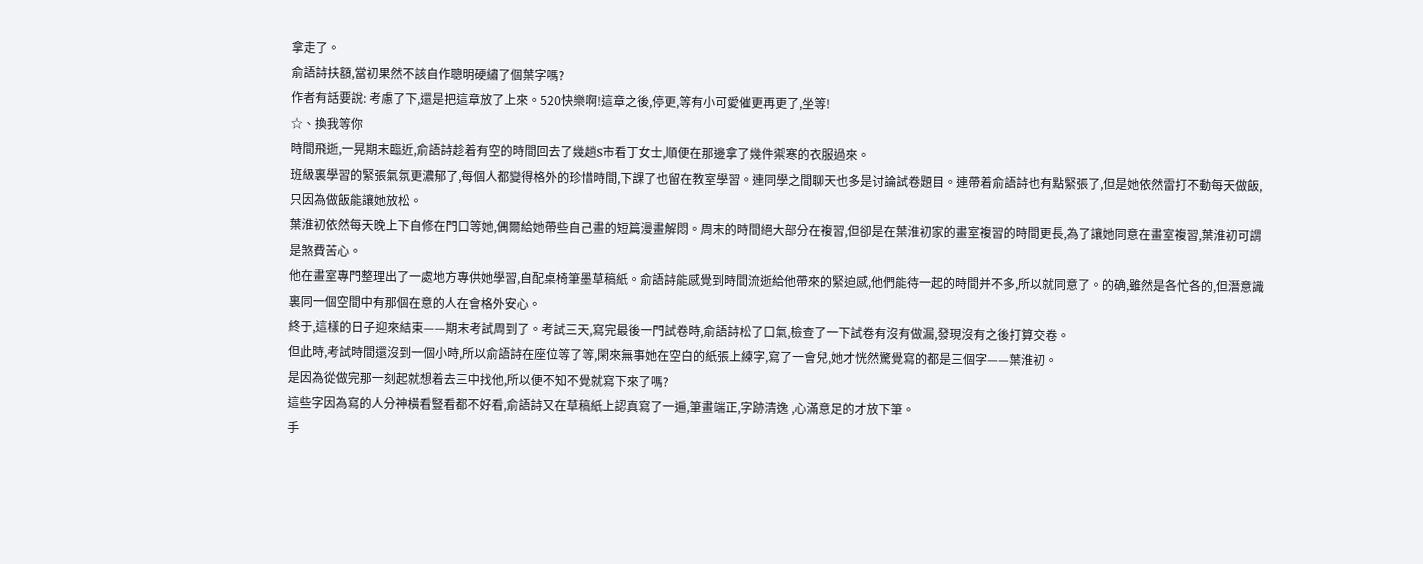拿走了。
俞語詩扶額,當初果然不該自作聰明硬繡了個葉字嗎?
作者有話要說: 考慮了下,還是把這章放了上來。520快樂啊!這章之後,停更,等有小可愛催更再更了,坐等!
☆、換我等你
時間飛逝,一晃期末臨近,俞語詩趁着有空的時間回去了幾趟S市看丁女士,順便在那邊拿了幾件禦寒的衣服過來。
班級裏學習的緊張氣氛更濃郁了,每個人都變得格外的珍惜時間,下課了也留在教室學習。連同學之間聊天也多是讨論試卷題目。連帶着俞語詩也有點緊張了,但是她依然雷打不動每天做飯,只因為做飯能讓她放松。
葉淮初依然每天晚上下自修在門口等她,偶爾給她帶些自己畫的短篇漫畫解悶。周末的時間絕大部分在複習,但卻是在葉淮初家的畫室複習的時間更長,為了讓她同意在畫室複習,葉淮初可謂是煞費苦心。
他在畫室專門整理出了一處地方專供她學習,自配桌椅筆墨草稿紙。俞語詩能感覺到時間流逝給他帶來的緊迫感,他們能待一起的時間并不多,所以就同意了。的确,雖然是各忙各的,但潛意識裏同一個空間中有那個在意的人在會格外安心。
終于,這樣的日子迎來結束——期末考試周到了。考試三天,寫完最後一門試卷時,俞語詩松了口氣,檢查了一下試卷有沒有做漏,發現沒有之後打算交卷。
但此時,考試時間還沒到一個小時,所以俞語詩在座位等了等,閑來無事她在空白的紙張上練字,寫了一會兒,她才恍然驚覺寫的都是三個字——葉淮初。
是因為從做完那一刻起就想着去三中找他,所以便不知不覺就寫下來了嗎?
這些字因為寫的人分神橫看豎看都不好看,俞語詩又在草稿紙上認真寫了一遍,筆畫端正,字跡清逸 ,心滿意足的才放下筆。
手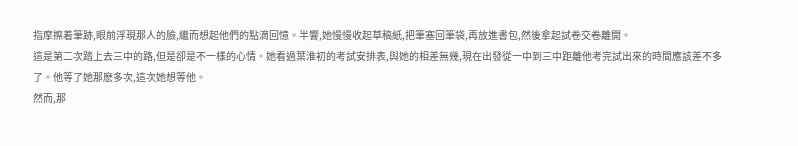指摩擦着筆跡,眼前浮現那人的臉,繼而想起他們的點滴回憶。半響,她慢慢收起草稿紙,把筆塞回筆袋,再放進書包,然後拿起試卷交卷離開。
這是第二次踏上去三中的路,但是卻是不一樣的心情。她看過葉淮初的考試安排表,與她的相差無幾,現在出發從一中到三中距離他考完試出來的時間應該差不多了。他等了她那麽多次,這次她想等他。
然而,那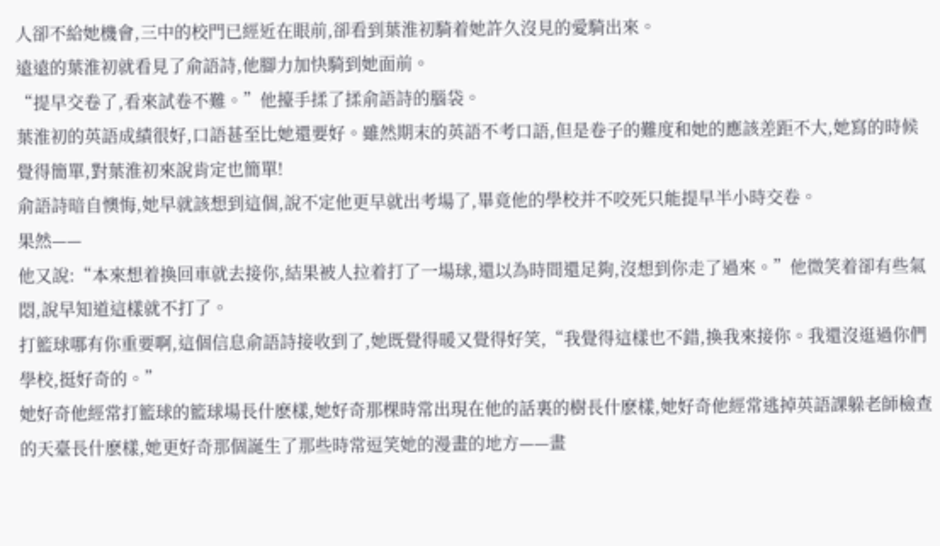人卻不給她機會,三中的校門已經近在眼前,卻看到葉淮初騎着她許久沒見的愛騎出來。
遠遠的葉淮初就看見了俞語詩,他腳力加快騎到她面前。
“提早交卷了,看來試卷不難。”他擡手揉了揉俞語詩的腦袋。
葉淮初的英語成績很好,口語甚至比她還要好。雖然期末的英語不考口語,但是卷子的難度和她的應該差距不大,她寫的時候覺得簡單,對葉淮初來說肯定也簡單!
俞語詩暗自懊悔,她早就該想到這個,說不定他更早就出考場了,畢竟他的學校并不咬死只能提早半小時交卷。
果然——
他又說:“本來想着換回車就去接你,結果被人拉着打了一場球,還以為時間還足夠,沒想到你走了過來。”他微笑着卻有些氣悶,說早知道這樣就不打了。
打籃球哪有你重要啊,這個信息俞語詩接收到了,她既覺得暖又覺得好笑,“我覺得這樣也不錯,換我來接你。我還沒逛過你們學校,挺好奇的。”
她好奇他經常打籃球的籃球場長什麽樣,她好奇那棵時常出現在他的話裏的樹長什麽樣,她好奇他經常逃掉英語課躲老師檢查的天臺長什麽樣,她更好奇那個誕生了那些時常逗笑她的漫畫的地方——畫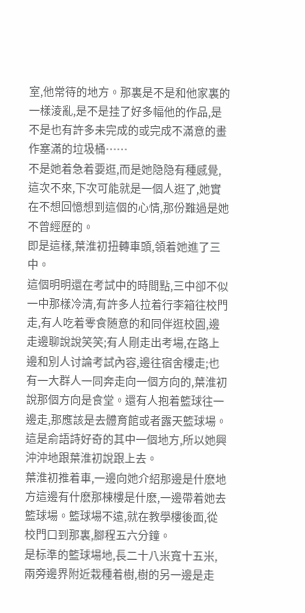室,他常待的地方。那裏是不是和他家裏的一樣淩亂,是不是挂了好多幅他的作品,是不是也有許多未完成的或完成不滿意的畫作塞滿的垃圾桶……
不是她着急着要逛,而是她隐隐有種感覺,這次不來,下次可能就是一個人逛了,她實在不想回憶想到這個的心情,那份難過是她不曾經歷的。
即是這樣,葉淮初扭轉車頭,領着她進了三中。
這個明明還在考試中的時間點,三中卻不似一中那樣冷清,有許多人拉着行李箱往校門走,有人吃着零食随意的和同伴逛校園,邊走邊聊說說笑笑;有人剛走出考場,在路上邊和別人讨論考試內容,邊往宿舍樓走;也有一大群人一同奔走向一個方向的,葉淮初說那個方向是食堂。還有人抱着籃球往一邊走,那應該是去體育館或者露天籃球場。這是俞語詩好奇的其中一個地方,所以她興沖沖地跟葉淮初說跟上去。
葉淮初推着車,一邊向她介紹那邊是什麽地方這邊有什麽那棟樓是什麽,一邊帶着她去籃球場。籃球場不遠,就在教學樓後面,從校門口到那裏,腳程五六分鐘。
是标準的籃球場地,長二十八米寬十五米,兩旁邊界附近栽種着樹,樹的另一邊是走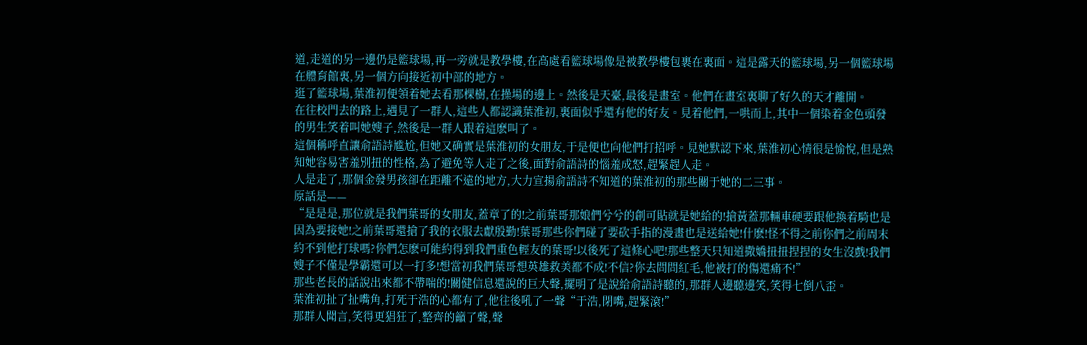道,走道的另一邊仍是籃球場,再一旁就是教學樓,在高處看籃球場像是被教學樓包裹在裏面。這是露天的籃球場,另一個籃球場在體育館裏,另一個方向接近初中部的地方。
逛了籃球場,葉淮初便領着她去看那棵樹,在操場的邊上。然後是天臺,最後是畫室。他們在畫室裏聊了好久的天才離開。
在往校門去的路上,遇見了一群人,這些人都認識葉淮初,裏面似乎還有他的好友。見着他們,一哄而上,其中一個染着金色頭發的男生笑着叫她嫂子,然後是一群人跟着這麽叫了。
這個稱呼直讓俞語詩尴尬,但她又确實是葉淮初的女朋友,于是便也向他們打招呼。見她默認下來,葉淮初心情很是愉悅,但是熟知她容易害羞別扭的性格,為了避免等人走了之後,面對俞語詩的惱羞成怒,趕緊趕人走。
人是走了,那個金發男孩卻在距離不遠的地方,大力宣揚俞語詩不知道的葉淮初的那些關于她的二三事。
原話是——
“是是是,那位就是我們葉哥的女朋友,蓋章了的!之前葉哥那娘們兮兮的創可貼就是她給的!搶黃蓋那輛車硬要跟他換着騎也是因為要接她!之前葉哥還搶了我的衣服去獻殷勤!葉哥那些你們碰了要砍手指的漫畫也是送給她!什麽!怪不得之前你們之前周末約不到他打球嗎?你們怎麽可能約得到我們重色輕友的葉哥!以後死了這條心吧!那些整天只知道撒嬌扭扭捏捏的女生沒戲!我們嫂子不僅是學霸還可以一打多!想當初我們葉哥想英雄救美都不成!不信?你去問問紅毛,他被打的傷還痛不!”
那些老長的話說出來都不帶喘的!關健信息還說的巨大聲,擺明了是說給俞語詩聽的,那群人邊聽邊笑,笑得七倒八歪。
葉淮初扯了扯嘴角,打死于浩的心都有了,他往後吼了一聲“于浩,閉嘴,趕緊滾!”
那群人聞言,笑得更猖狂了,整齊的籲了聲,聲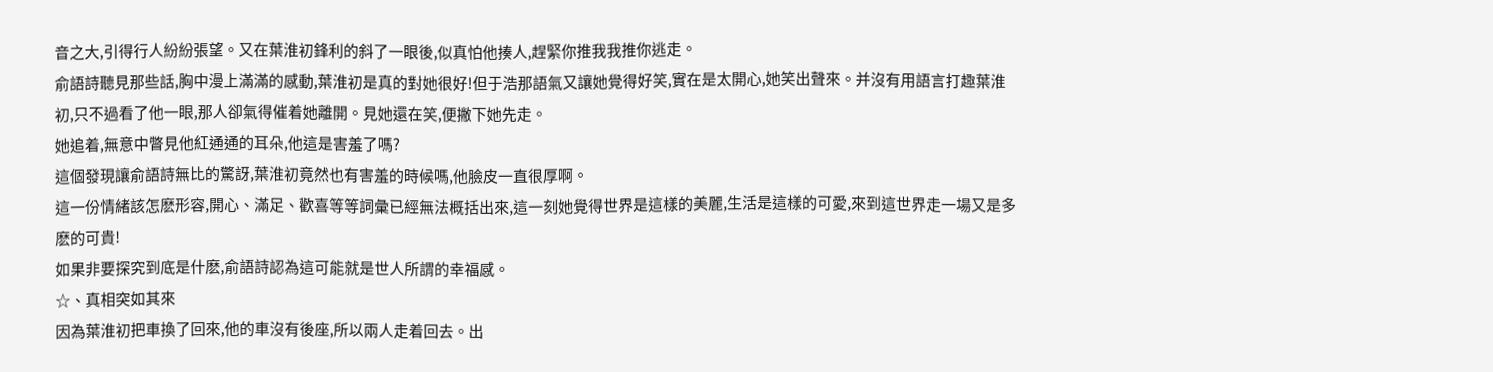音之大,引得行人紛紛張望。又在葉淮初鋒利的斜了一眼後,似真怕他揍人,趕緊你推我我推你逃走。
俞語詩聽見那些話,胸中漫上滿滿的感動,葉淮初是真的對她很好!但于浩那語氣又讓她覺得好笑,實在是太開心,她笑出聲來。并沒有用語言打趣葉淮初,只不過看了他一眼,那人卻氣得催着她離開。見她還在笑,便撇下她先走。
她追着,無意中瞥見他紅通通的耳朵,他這是害羞了嗎?
這個發現讓俞語詩無比的驚訝,葉淮初竟然也有害羞的時候嗎,他臉皮一直很厚啊。
這一份情緒該怎麽形容,開心、滿足、歡喜等等詞彙已經無法概括出來,這一刻她覺得世界是這樣的美麗,生活是這樣的可愛,來到這世界走一場又是多麽的可貴!
如果非要探究到底是什麽,俞語詩認為這可能就是世人所謂的幸福感。
☆、真相突如其來
因為葉淮初把車換了回來,他的車沒有後座,所以兩人走着回去。出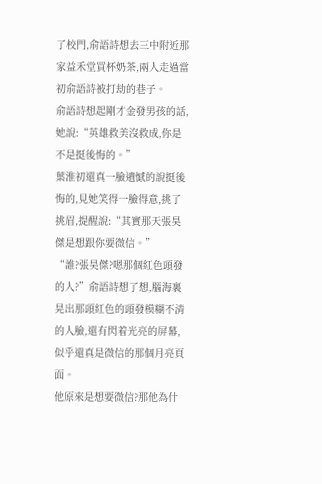了校門,俞語詩想去三中附近那家益禾堂買杯奶茶,兩人走過當初俞語詩被打劫的巷子。
俞語詩想起剛才金發男孩的話,她說:“英雄救美沒救成,你是不是挺後悔的。”
葉淮初還真一臉遺憾的說挺後悔的,見她笑得一臉得意,挑了挑眉,提醒說:“其實那天張昊傑是想跟你要微信。”
“誰?張昊傑?嗯那個紅色頭發的人?”俞語詩想了想,腦海裏晃出那頭紅色的頭發模糊不清的人臉,還有閃着光亮的屏幕,似乎還真是微信的那個月亮頁面。
他原來是想要微信?那他為什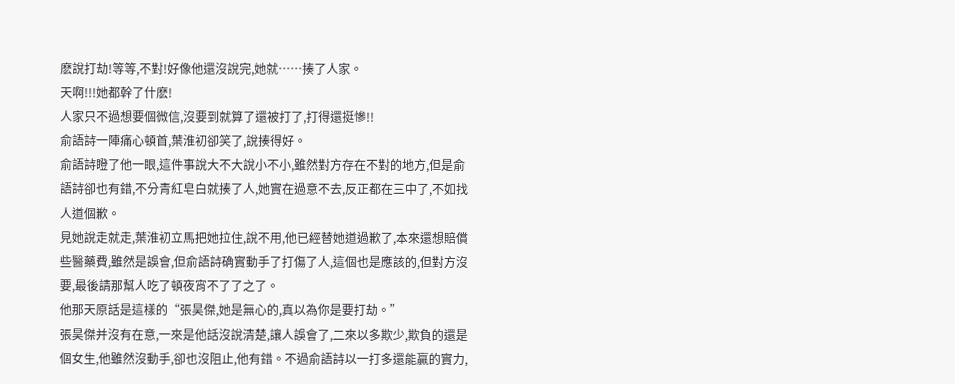麽說打劫!等等,不對!好像他還沒說完,她就……揍了人家。
天啊!!!她都幹了什麽!
人家只不過想要個微信,沒要到就算了還被打了,打得還挺慘!!
俞語詩一陣痛心頓首,葉淮初卻笑了,說揍得好。
俞語詩瞪了他一眼,這件事說大不大說小不小,雖然對方存在不對的地方,但是俞語詩卻也有錯,不分青紅皂白就揍了人,她實在過意不去,反正都在三中了,不如找人道個歉。
見她說走就走,葉淮初立馬把她拉住,說不用,他已經替她道過歉了,本來還想賠償些醫藥費,雖然是誤會,但俞語詩确實動手了打傷了人,這個也是應該的,但對方沒要,最後請那幫人吃了頓夜宵不了了之了。
他那天原話是這樣的“張昊傑,她是無心的,真以為你是要打劫。”
張昊傑并沒有在意,一來是他話沒說清楚,讓人誤會了,二來以多欺少,欺負的還是個女生,他雖然沒動手,卻也沒阻止,他有錯。不過俞語詩以一打多還能贏的實力,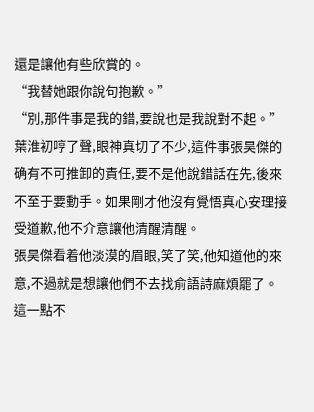還是讓他有些欣賞的。
“我替她跟你說句抱歉。”
“別,那件事是我的錯,要說也是我說對不起。”
葉淮初哼了聲,眼神真切了不少,這件事張昊傑的确有不可推卸的責任,要不是他說錯話在先,後來不至于要動手。如果剛才他沒有覺悟真心安理接受道歉,他不介意讓他清醒清醒。
張昊傑看着他淡漠的眉眼,笑了笑,他知道他的來意,不過就是想讓他們不去找俞語詩麻煩罷了。
這一點不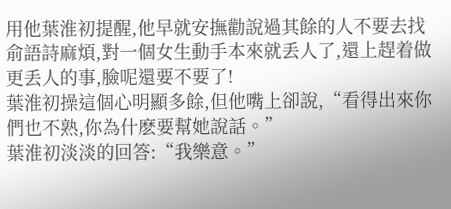用他葉淮初提醒,他早就安撫勸說過其餘的人不要去找俞語詩麻煩,對一個女生動手本來就丢人了,還上趕着做更丢人的事,臉呢還要不要了!
葉淮初操這個心明顯多餘,但他嘴上卻說,“看得出來你們也不熟,你為什麽要幫她說話。”
葉淮初淡淡的回答:“我樂意。”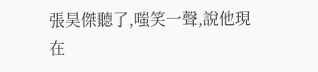張昊傑聽了,嗤笑一聲,說他現在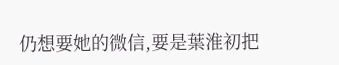仍想要她的微信,要是葉淮初把